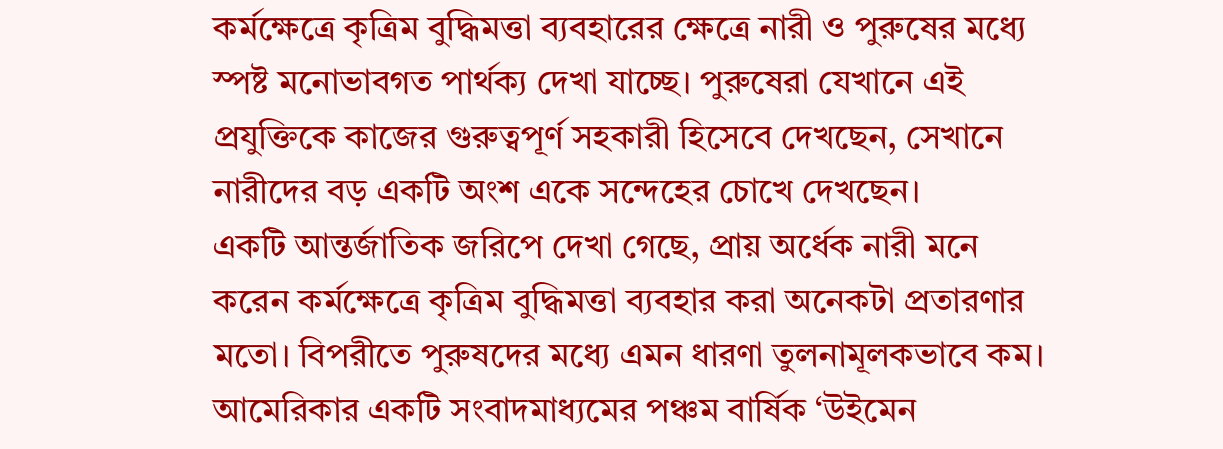কর্মক্ষেত্রে কৃত্রিম বুদ্ধিমত্তা ব্যবহারের ক্ষেত্রে নারী ও পুরুষের মধ্যে স্পষ্ট মনোভাবগত পার্থক্য দেখা যাচ্ছে। পুরুষেরা যেখানে এই প্রযুক্তিকে কাজের গুরুত্বপূর্ণ সহকারী হিসেবে দেখছেন, সেখানে নারীদের বড় একটি অংশ একে সন্দেহের চোখে দেখছেন।
একটি আন্তর্জাতিক জরিপে দেখা গেছে, প্রায় অর্ধেক নারী মনে করেন কর্মক্ষেত্রে কৃত্রিম বুদ্ধিমত্তা ব্যবহার করা অনেকটা প্রতারণার মতো। বিপরীতে পুরুষদের মধ্যে এমন ধারণা তুলনামূলকভাবে কম।
আমেরিকার একটি সংবাদমাধ্যমের পঞ্চম বার্ষিক ‘উইমেন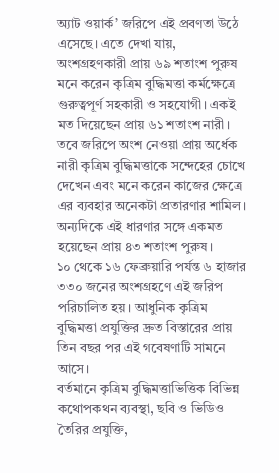অ্যাট ওয়ার্ক’ জরিপে এই প্রবণতা উঠে এসেছে। এতে দেখা যায়, অংশগ্রহণকারী প্রায় ৬৯ শতাংশ পুরুষ মনে করেন কৃত্রিম বুদ্ধিমত্তা কর্মক্ষেত্রে গুরুত্বপূর্ণ সহকারী ও সহযোগী। একই মত দিয়েছেন প্রায় ৬১ শতাংশ নারী।
তবে জরিপে অংশ নেওয়া প্রায় অর্ধেক নারী কৃত্রিম বুদ্ধিমত্তাকে সন্দেহের চোখে দেখেন এবং মনে করেন কাজের ক্ষেত্রে এর ব্যবহার অনেকটা প্রতারণার শামিল। অন্যদিকে এই ধারণার সঙ্গে একমত হয়েছেন প্রায় ৪৩ শতাংশ পুরুষ।
১০ থেকে ১৬ ফেব্রুয়ারি পর্যন্ত ৬ হাজার ৩৩০ জনের অংশগ্রহণে এই জরিপ পরিচালিত হয়। আধুনিক কৃত্রিম বুদ্ধিমত্তা প্রযুক্তির দ্রুত বিস্তারের প্রায় তিন বছর পর এই গবেষণাটি সামনে আসে।
বর্তমানে কৃত্রিম বুদ্ধিমত্তাভিত্তিক বিভিন্ন কথোপকথন ব্যবস্থা, ছবি ও ভিডিও তৈরির প্রযুক্তি,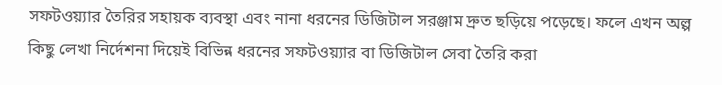সফটওয়্যার তৈরির সহায়ক ব্যবস্থা এবং নানা ধরনের ডিজিটাল সরঞ্জাম দ্রুত ছড়িয়ে পড়েছে। ফলে এখন অল্প কিছু লেখা নির্দেশনা দিয়েই বিভিন্ন ধরনের সফটওয়্যার বা ডিজিটাল সেবা তৈরি করা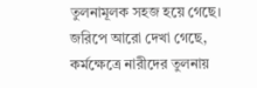তুলনামূলক সহজ হয়ে গেছে।
জরিপে আরো দেখা গেছে, কর্মক্ষেত্রে নারীদের তুলনায়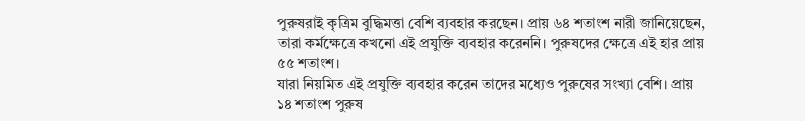পুরুষরাই কৃত্রিম বুদ্ধিমত্তা বেশি ব্যবহার করছেন। প্রায় ৬৪ শতাংশ নারী জানিয়েছেন, তারা কর্মক্ষেত্রে কখনো এই প্রযুক্তি ব্যবহার করেননি। পুরুষদের ক্ষেত্রে এই হার প্রায় ৫৫ শতাংশ।
যারা নিয়মিত এই প্রযুক্তি ব্যবহার করেন তাদের মধ্যেও পুরুষের সংখ্যা বেশি। প্রায় ১৪ শতাংশ পুরুষ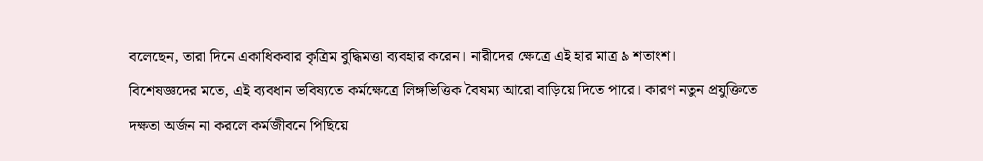বলেছেন, তারা দিনে একাধিকবার কৃত্রিম বুদ্ধিমত্তা ব্যবহার করেন। নারীদের ক্ষেত্রে এই হার মাত্র ৯ শতাংশ।
বিশেষজ্ঞদের মতে, এই ব্যবধান ভবিষ্যতে কর্মক্ষেত্রে লিঙ্গভিত্তিক বৈষম্য আরো বাড়িয়ে দিতে পারে। কারণ নতুন প্রযুক্তিতে দক্ষতা অর্জন না করলে কর্মজীবনে পিছিয়ে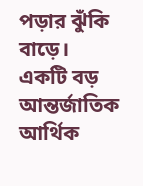পড়ার ঝুঁকি বাড়ে।
একটি বড় আন্তর্জাতিক আর্থিক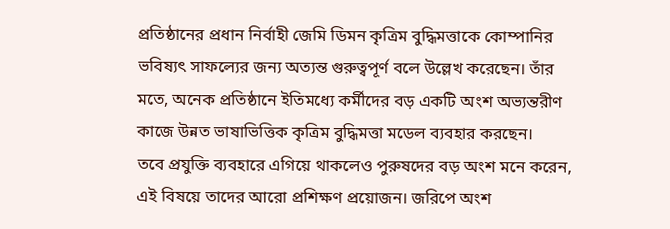প্রতিষ্ঠানের প্রধান নির্বাহী জেমি ডিমন কৃত্রিম বুদ্ধিমত্তাকে কোম্পানির ভবিষ্যৎ সাফল্যের জন্য অত্যন্ত গুরুত্বপূর্ণ বলে উল্লেখ করেছেন। তাঁর মতে, অনেক প্রতিষ্ঠানে ইতিমধ্যে কর্মীদের বড় একটি অংশ অভ্যন্তরীণ কাজে উন্নত ভাষাভিত্তিক কৃত্রিম বুদ্ধিমত্তা মডেল ব্যবহার করছেন।
তবে প্রযুক্তি ব্যবহারে এগিয়ে থাকলেও পুরুষদের বড় অংশ মনে করেন, এই বিষয়ে তাদের আরো প্রশিক্ষণ প্রয়োজন। জরিপে অংশ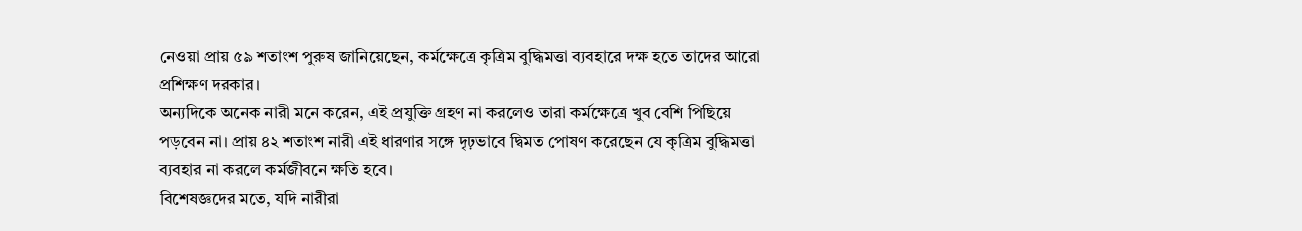নেওয়া প্রায় ৫৯ শতাংশ পুরুষ জানিয়েছেন, কর্মক্ষেত্রে কৃত্রিম বুদ্ধিমত্তা ব্যবহারে দক্ষ হতে তাদের আরো প্রশিক্ষণ দরকার।
অন্যদিকে অনেক নারী মনে করেন, এই প্রযুক্তি গ্রহণ না করলেও তারা কর্মক্ষেত্রে খুব বেশি পিছিয়ে পড়বেন না। প্রায় ৪২ শতাংশ নারী এই ধারণার সঙ্গে দৃঢ়ভাবে দ্বিমত পোষণ করেছেন যে কৃত্রিম বুদ্ধিমত্তা ব্যবহার না করলে কর্মজীবনে ক্ষতি হবে।
বিশেষজ্ঞদের মতে, যদি নারীরা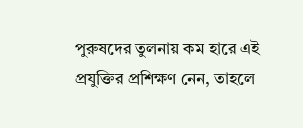পুরুষদের তুলনায় কম হারে এই প্রযুক্তির প্রশিক্ষণ নেন, তাহলে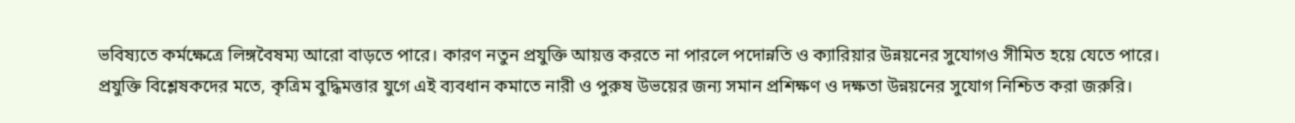ভবিষ্যতে কর্মক্ষেত্রে লিঙ্গবৈষম্য আরো বাড়তে পারে। কারণ নতুন প্রযুক্তি আয়ত্ত করতে না পারলে পদোন্নতি ও ক্যারিয়ার উন্নয়নের সুযোগও সীমিত হয়ে যেতে পারে।
প্রযুক্তি বিশ্লেষকদের মতে, কৃত্রিম বুদ্ধিমত্তার যুগে এই ব্যবধান কমাতে নারী ও পুরুষ উভয়ের জন্য সমান প্রশিক্ষণ ও দক্ষতা উন্নয়নের সুযোগ নিশ্চিত করা জরুরি।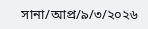সানা/আপ্র/৯/৩/২০২৬